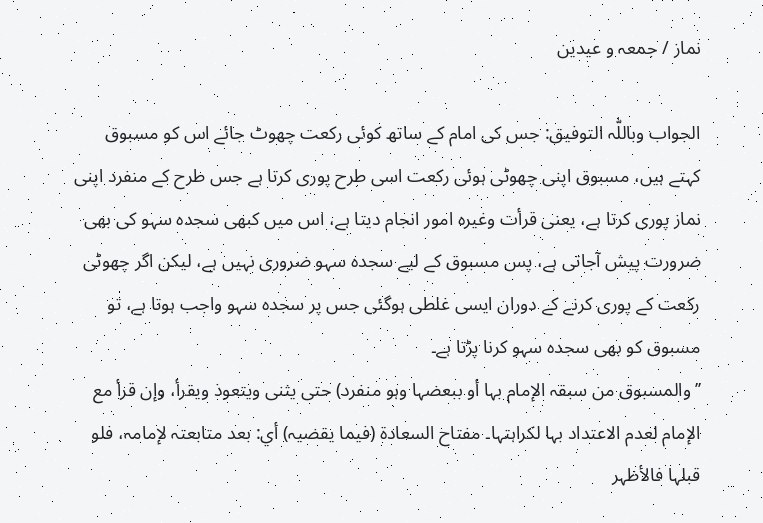نماز / جمعہ و عیدین

الجواب وباللّٰہ التوفیق: جس کی امام کے ساتھ کوئی رکعت چھوٹ جائے اس کو مسبوق کہتے ہیں، مسبوق اپنی چھوٹی ہوئی رکعت اسی طرح پوری کرتا ہے جس طرح کے منفرد اپنی نماز پوری کرتا ہے، یعنی قرأت وغیرہ امور انجام دیتا ہے، اس میں کبھی سجدہ سہو کی بھی ضرورت پیش آجاتی ہے، پس مسبوق کے لیے سجدہ سہو ضروری نہیں ہے، لیکن اگر چھوٹی رکعت کے پوری کرنے کے دوران ایسی غلطی ہوگئی جس پر سجدہ سہو واجب ہوتا ہے، تو مسبوق کو بھی سجدہ سہو کرنا پڑتا ہے۔
’’والمسبوق من سبقہ الإمام بہا أو ببعضہا وہو منفرد) حتی یثنی ویتعوذ ویقرأ، وإن قرأ مع الإمام لعدم الاعتداد بہا لکراہتہا۔ مفتاح السعادۃ (فیما یقضیہ) أي: بعد متابعتہ لإمامہ، فلو قبلہا فالأظہر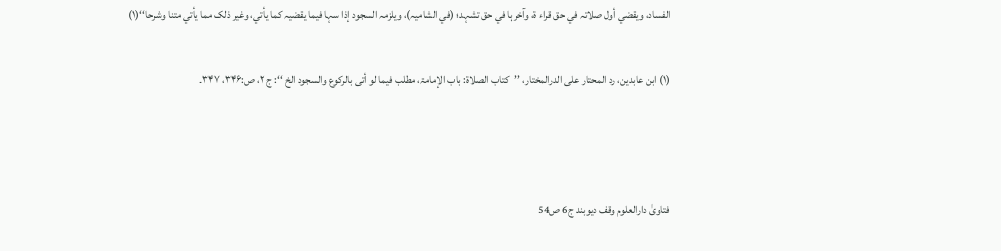الفساد، ویقضي أول صلاتہ في حق قراء ۃ، وآخرہا في حق تشہد؛ (في الشامیہ)، ویلزمہ السجود إذا سہا فیما یقضیہ کما یأتي، وغیر ذلک مما یأتي متنا وشرحا‘‘(۱)

(۱) ابن عابدین، رد المحتار علی الدرالمختار، ’’کتاب الصلاۃ: باب الإمامۃ، مطلب فیما لو أتی بالرکوع والسجود الخ ‘‘: ج ۲، ص:۳۴۶، ۳۴۷۔



فتاویٰ دارالعلوم وقف دیوبند ج6 ص54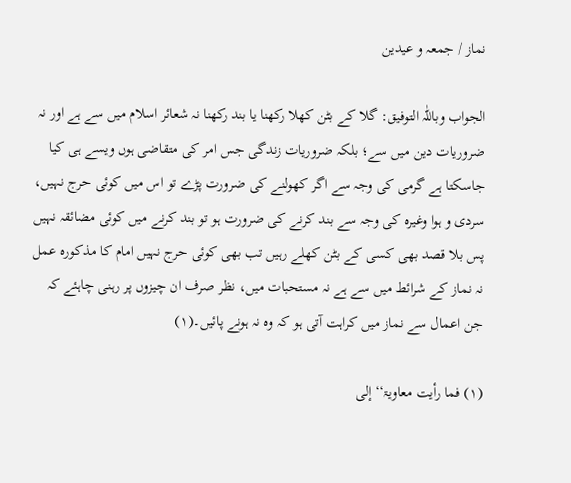نماز / جمعہ و عیدین

الجواب وباللّٰہ التوفیق: گلا کے بٹن کھلا رکھنا یا بند رکھنا نہ شعائر اسلام میں سے ہے اور نہ ضروریات دین میں سے؛ بلکہ ضروریات زندگی جس امر کی متقاضی ہوں ویسے ہی کیا جاسکتا ہے گرمی کی وجہ سے اگر کھولنے کی ضرورت پڑے تو اس میں کوئی حرج نہیں، سردی و ہوا وغیرہ کی وجہ سے بند کرنے کی ضرورت ہو تو بند کرنے میں کوئی مضائقہ نہیں پس بلا قصد بھی کسی کے بٹن کھلے رہیں تب بھی کوئی حرج نہیں امام کا مذکورہ عمل نہ نماز کے شرائط میں سے ہے نہ مستحبات میں، نظر صرف ان چیزوں پر رہنی چاہئے کہ جن اعمال سے نماز میں کراہت آتی ہو کہ وہ نہ ہونے پائیں۔(۱)

(۱) فما رأیت معاویۃ‘‘ إلی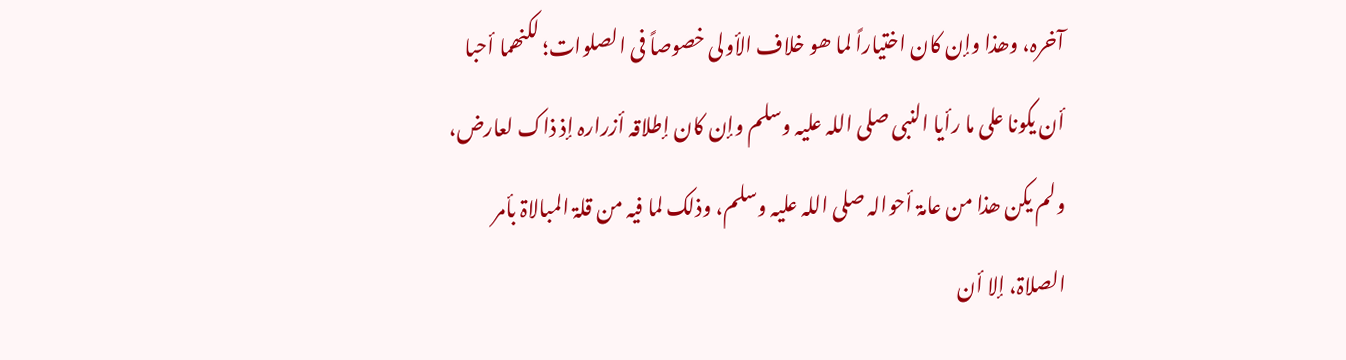آخرہ، وھذا وإن کان اختیاراً لما ھو خلاف الأولی خصوصاً فی الصلوات؛ لکنھما أحبا أن یکونا علی ما رأیا النبی صلی اللہ علیہ وسلم وإن کان إطلاقہ أزرارہ إذ ذاک لعارض، ولم یکن ھذا من عامۃ أحوالہ صلی اللہ علیہ وسلم، وذلک لما فیہ من قلۃ المبالاۃ بأمر الصلاۃ، إلا أن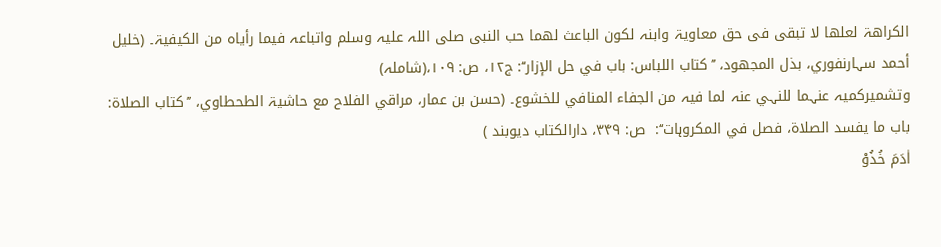الکراھۃ لعلھا لا تبقی فی حق معاویۃ وابنہ لکون الباعث لھما حب النبی صلی اللہ علیہ وسلم واتباعہ فیما رأیاہ من الکیفیۃ۔ (خلیل أحمد سہارنفوري، بذل المجھود، ’’کتاب اللباس: باب في حل الإزار‘‘: ج۱۲، ص: ۱۰۹،(شاملہ)
وتشمیرکمیہ عنہما للنہي عنہ لما فیہ من الجفاء المنافي للخشوع۔ (حسن بن عمار، مراقي الفلاح مع حاشیۃ الطحطاوي، ’’کتاب الصلاۃ: باب ما یفسد الصلاۃ، فصل في المکروہات‘‘:  ص: ۳۴۹، دارالکتاب دیوبند )
اٰدَمَ خُذُوْ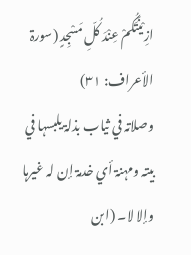ازِیْنَتَکُمْ عِنْدَ کُلِّ مَسْجِدٍ (سورۃ الأعراف: ۳۱)
وصلاتہ في ثیاب بذلۃ یلبسہا في بیتہ ومہنۃ أي خدمۃ إن لہ غیرہا وإلا لا۔ (ابن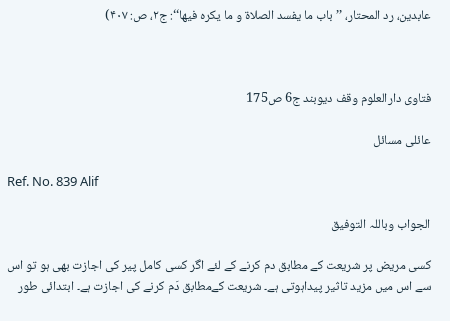عابدین، رد المحتار، ’’باب ما یفسد الصلاۃ و ما یکرہ فیھا‘‘: ج۲، ص: ۴۰۷)



فتاوی دارالعلوم وقف دیوبند ج6 ص175

عائلی مسائل

Ref. No. 839 Alif

الجواب وباللہ التوفیق

کسی مریض پر شریعت کے مطابق دم کرنے کے لئے اگر کسی کامل پیر کی اجازت بھی ہو تو اس  سے اس میں مزید تاثیر پیداہوتی ہے۔ شریعت کےمطابق دَم کرنے کی اجازت ہے۔ ابتدائی طور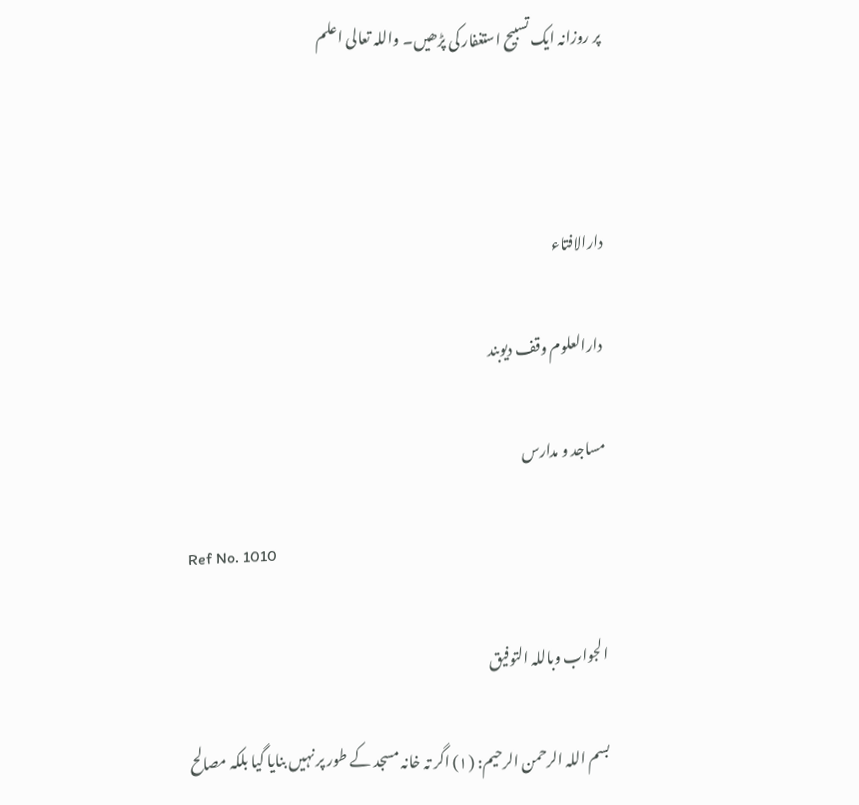پر روزانہ ایک تسبیح استغفار کی پڑھیں۔ واللہ تعالی اعلم



دارالافتاء

 دارالعلوم وقف دیوبند

مساجد و مدارس

Ref No. 1010

الجواب وباللہ التوفیق

بسم اللہ الرحمن الرحیم: (١) اگر تہ خانہ مسجد کے طور پر نہیں بنایا گیا بلکہ مصالح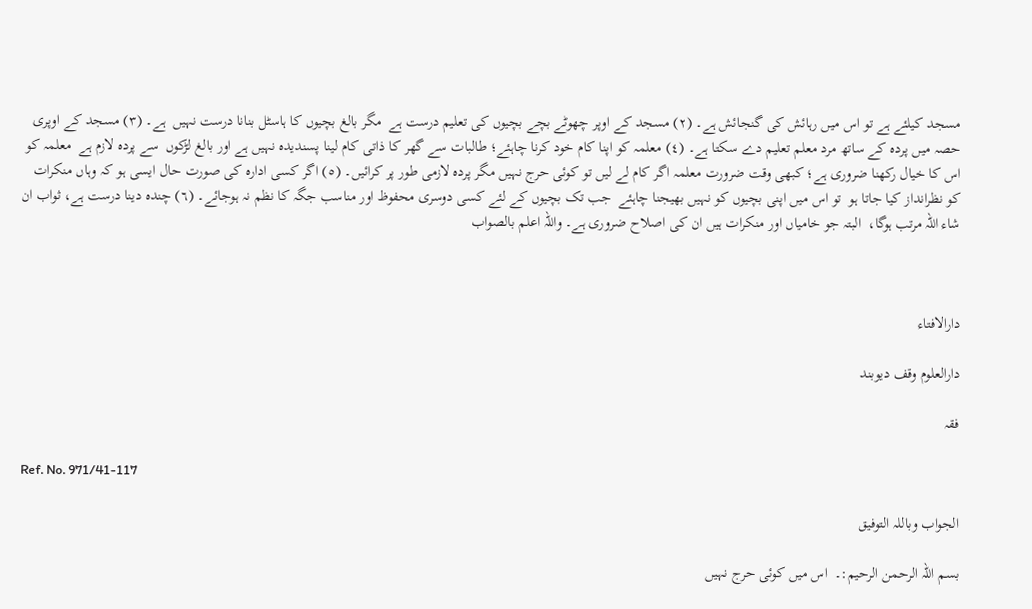مسجد کیلئے ہے تو اس میں رہائش کی گنجائش ہے۔ (٢) مسجد کے اوپر چھوٹے بچے بچیوں کی تعلیم درست ہے  مگر بالغ بچیوں کا ہاسٹل بنانا درست نہیں  ہے۔ (٣) مسجد کے اوپری حصہ میں پردہ کے ساتھ مرد معلم تعلیم دے سکتا ہے۔ (٤) معلمہ کو اپنا کام خود کرنا چاہئے؛ طالبات سے گھر کا ذاتی کام لینا پسندیدہ نہیں ہے اور بالغ لڑکوں  سے پردہ لازم ہے  معلمہ کو اس کا خیال رکھنا ضروری ہے؛ کبھی وقت ضرورت معلمہ اگر کام لے لیں تو کوئی حرج نہیں مگر پردہ لازمی طور پر کرائیں۔ (٥) اگر کسی ادارہ کی صورت حال ایسی ہو کہ وہاں منکرات کو نظرانداز کیا جاتا ہو  تو اس میں اپنی بچیوں کو نہیں بھیجنا چاہئے  جب تک بچیوں کے لئے کسی دوسری محفوظ اور مناسب جگہ کا نظم نہ ہوجائے۔ (٦) چندہ دینا درست ہے، ثواب ان شاء اللہ مرتب ہوگا،  البتہ جو خامیاں اور منکرات ہیں ان کی اصلاح ضروری ہے۔ واللہ اعلم بالصواب



دارالافتاء

دارالعلوم وقف دیوبند

فقہ

Ref. No. 971/41-117

الجواب وباللہ التوفیق

بسم اللہ الرحمن الرحیم:۔  اس میں کوئی حرج نہیں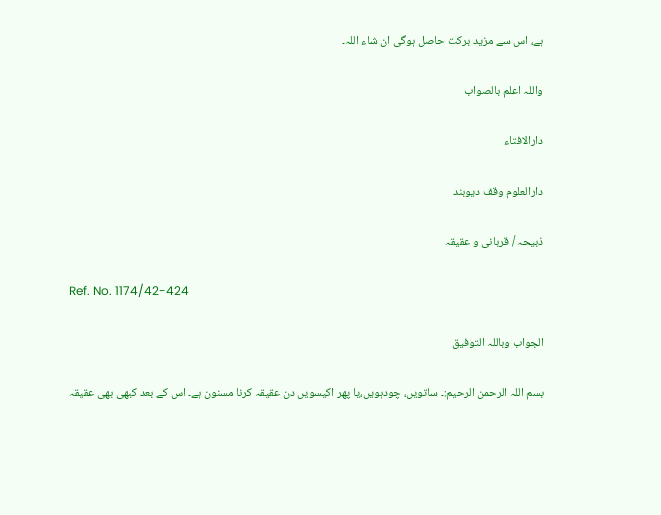ہے، اس سے مزید برکت حاصل ہوگی ان شاء اللہ۔

واللہ اعلم بالصواب

دارالافتاء

دارالعلوم وقف دیوبند

ذبیحہ / قربانی و عقیقہ

Ref. No. 1174/42-424

الجواب وباللہ التوفیق

بسم اللہ الرحمن الرحیم:۔ ساتویں، چودہویں،یا پھر اکیسویں دن عقیقہ کرنا مسنون ہے۔ اس کے بعد کبھی بھی عقیقہ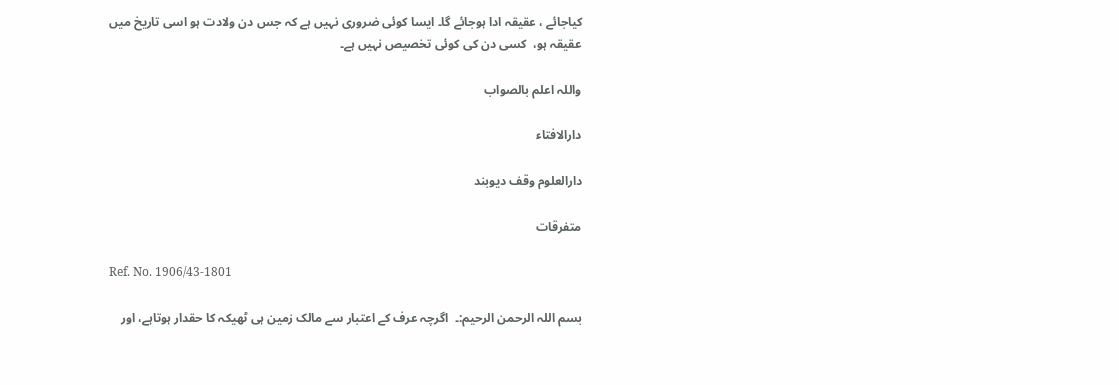کیاجائے ، عقیقہ ادا ہوجائے گا۔ ایسا کوئی ضروری نہیں ہے کہ جس دن ولادت ہو اسی تاریخ میں عقیقہ ہو،  کسی دن کی کوئی تخصیص نہیں ہے۔

واللہ اعلم بالصواب

دارالافتاء

دارالعلوم وقف دیوبند

متفرقات

Ref. No. 1906/43-1801

بسم اللہ الرحمن الرحیم:۔  اگرچہ عرف کے اعتبار سے مالک زمین ہی ٹھیکہ کا حقدار ہوتاہے، اور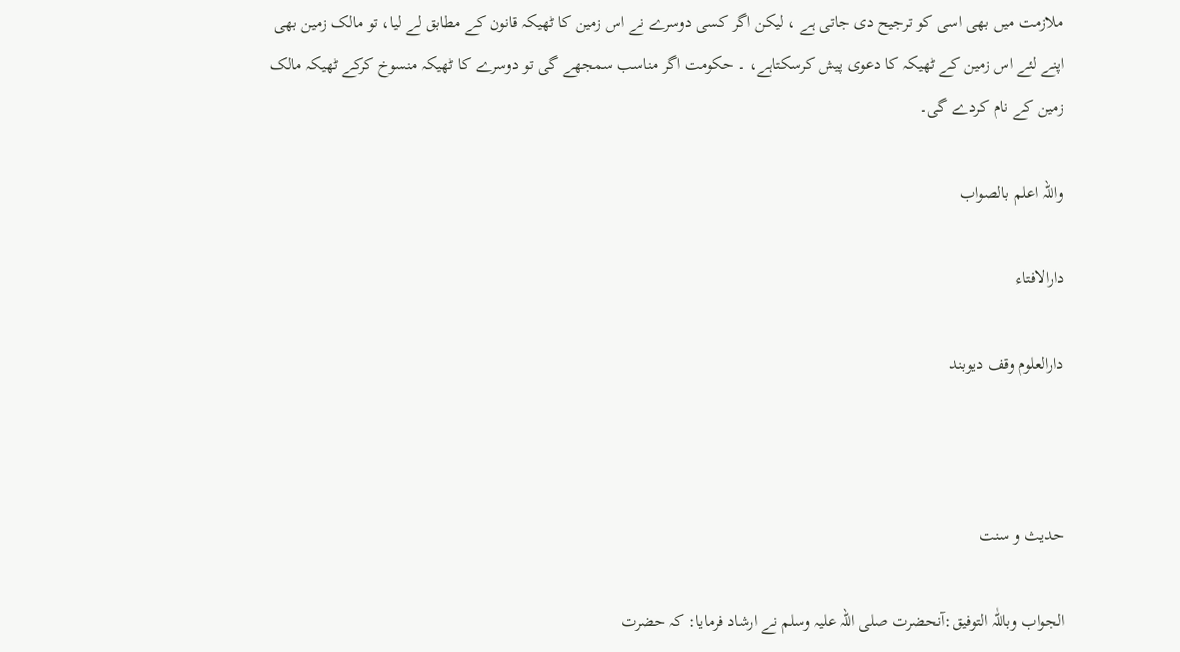ملازمت میں بھی اسی کو ترجیح دی جاتی ہے ، لیکن اگر کسی دوسرے نے اس زمین کا ٹھیکہ قانون کے مطابق لے لیا، تو مالک زمین بھی اپنے لئے اس زمین کے ٹھیکہ کا دعوی پیش کرسکتاہے، ۔ حکومت اگر مناسب سمجھے گی تو دوسرے کا ٹھیکہ منسوخ کرکے ٹھیکہ مالک زمین کے نام کردے گی۔

واللہ اعلم بالصواب

دارالافتاء

دارالعلوم وقف دیوبند



حدیث و سنت

الجواب وباللّٰہ التوفیق:آنحضرت صلی اللہ علیہ وسلم نے ارشاد فرمایا: کہ حضرت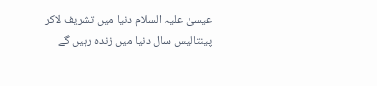عیسیٰ علیہ السلام دنیا میں تشریف لاکر پینتالیس سال دنیا میں زندہ رہیں گے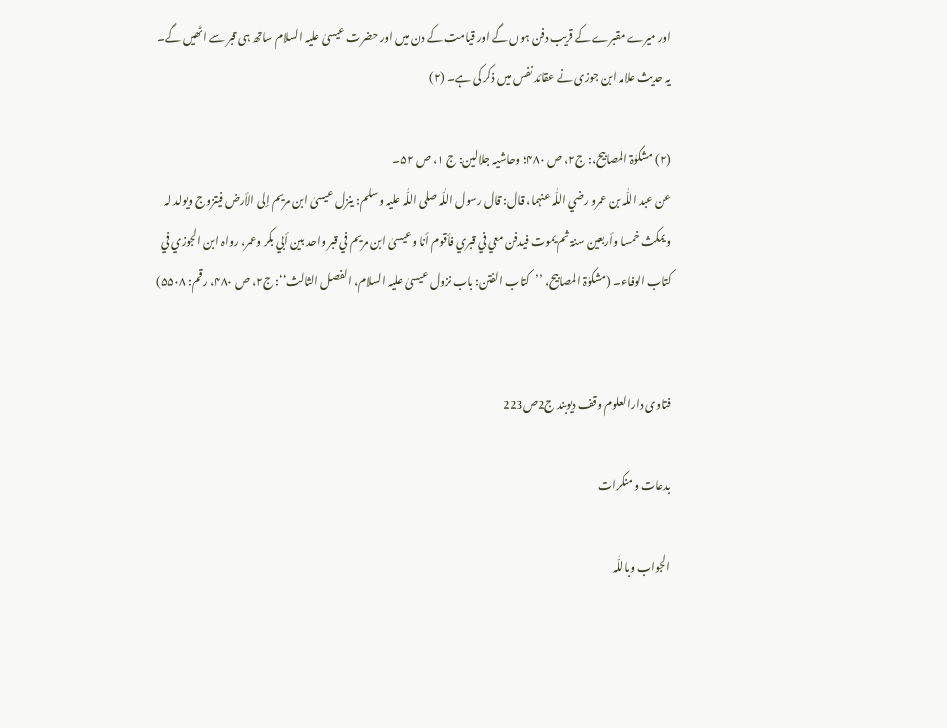اور میرے مقبرے کے قریب دفن ہوں گے اور قیامت کے دن میں اور حضرت عیسیٰ علیہ السلام ساتھ ہی قبر سے اٹھیں گے۔
یہ حدیث علامہ ابن جوزی نے عقائد نفس میں ذکر کی ہے۔ (۲)

(۲) مشکوٰۃ المصابیح،: ج۲، ص ۴۸۰؛ وحاشیہ جلالین: ج ۱، ص ۵۲۔
عن عبد اللّٰہ بن عمرو رضي اللّٰہ عنہما، قال: قال رسول اللّٰہ صلی اللّٰہ علیہ وسلم: ینزل عیسیٰ ابن مریم إلی الأرض فیتزوج ویولد لہ ویمکث خمسا وأربعین سنۃ ثم یموت فیدفن معي في قبري فأقوم أنا وعیسیٰ ابن مریم في قبر واحد بین أبي بکر وعمر، رواہ ابن الجوزي في کتاب الوفاء۔ (مشکوٰۃ المصابیح، ’’کتاب الفتن: باب نزول عیسیٰ علیہ السلام، الفصل الثالث‘‘: ج۲، ص ۴۸۰، رقم: ۵۵۰۸)


فتاوی دارالعلوم وقف دیوبند ج2ص223

بدعات و منکرات

الجواب وباللّٰہ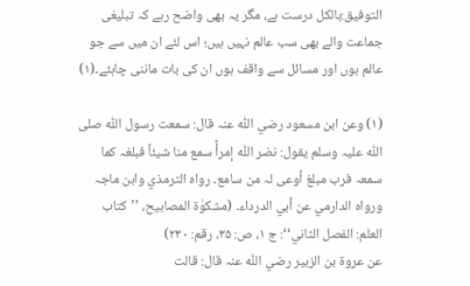التوفیق:بالکل درست ہے، مگر یہ بھی واضح رہے کہ تبلیغی جماعت والے بھی سب عالم نہیں ہیں؛ اس لئے ان میں سے جو عالم ہوں اور مسائل سے واقف ہوں ان کی بات ماننی چاہئے۔(۱)

(۱) وعن ابن مسعود رضي اللّٰہ عنہ قال: سمعت رسول اللّٰہ صلی اللّٰہ علیہ وسلم یقول: نضر اللّٰہ إمرأً سمع منا شیئاً فبلغہ کما سمعہ فرب مبلغ أوعی لہ من سامع۔ رواہ الترمذي وابن ماجہ ورواہ الدارمي عن أبي الدرداء۔ (مشکوٰۃ المصابیح، ’’کتاب العلم: الفصل الثاني‘‘: ج ۱، ص: ۳۵، رقم: ۲۳۰)
عن عروۃ بن الزبیر رضي اللّٰہ عنہ قال: قالت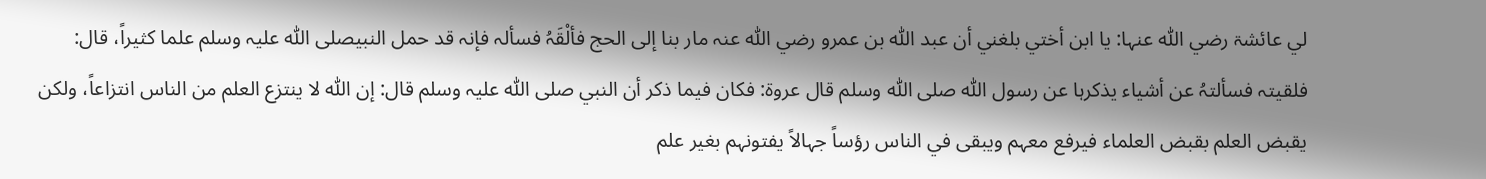لي عائشۃ رضي اللّٰہ عنہا: یا ابن أختي بلغني أن عبد اللّٰہ بن عمرو رضي اللّٰہ عنہ مار بنا إلی الحج فألْقَہُ فسألہ فإنہ قد حمل النبيصلی اللّٰہ علیہ وسلم علما کثیراً، قال: فلقیتہ فسألتہُ عن أشیاء یذکرہا عن رسول اللّٰہ صلی اللّٰہ وسلم قال عروۃ: فکان فیما ذکر أن النبي صلی اللّٰہ علیہ وسلم قال: إن اللّٰہ لا ینتزع العلم من الناس انتزاعاً، ولکن یقبض العلم بقبض العلماء فیرفع معہم ویبقی في الناس رؤساً جہالاً یفتونہم بغیر علم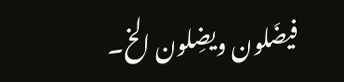فیضَلون ویضِلون الخ۔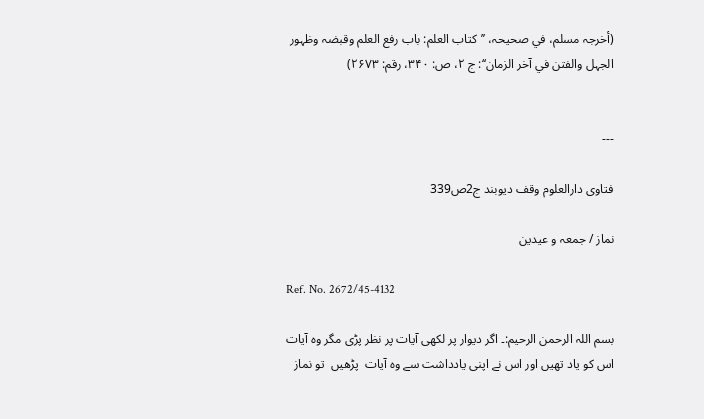(أخرجہ مسلم، في صحیحہ، ’’کتاب العلم: باب رفع العلم وقبضہ وظہور الجہل والفتن في آخر الزمان‘‘: ج ۲، ص: ۳۴۰، رقم: ۲۶۷۳)


---

فتاوی دارالعلوم وقف دیوبند ج2ص339

نماز / جمعہ و عیدین

Ref. No. 2672/45-4132

بسم اللہ الرحمن الرحیم:۔ اگر دیوار پر لکھی آیات پر نظر پڑی مگر وہ آیات اس کو یاد تھیں اور اس نے اپنی یادداشت سے وہ آیات  پڑھیں  تو نماز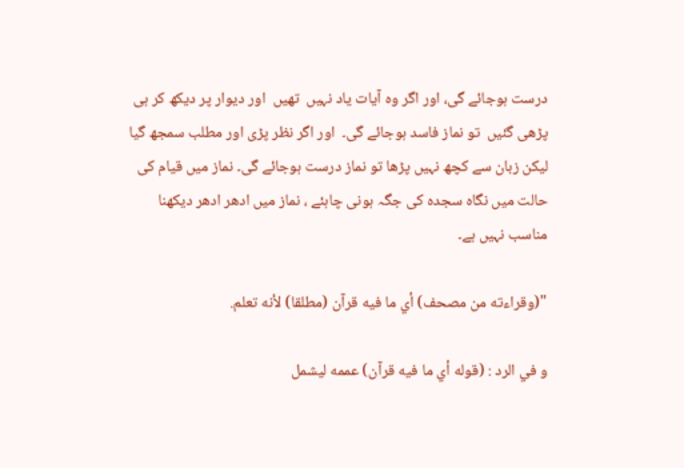درست ہوجائے گی، اور اگر وہ آیات یاد نہیں  تھیں  اور دیوار پر دیکھ کر ہی پڑھی گئیں  تو نماز فاسد ہوجائے گی۔  اور اگر نظر پڑی اور مطلب سمجھ گیا لیکن زبان سے کچھ نہیں پڑھا تو نماز درست ہوجائے گی۔ نماز میں قیام کی حالت میں نگاہ سجدہ کی جگہ ہونی چاہئے ، نماز میں ادھر ادھر دیکھنا مناسب نہیں ہے۔

"(وقراءته من مصحف) أي ما فيه قرآن (مطلقا) لأنه تعلم.

و في الرد : (قوله أي ما فيه قرآن) عممه ليشمل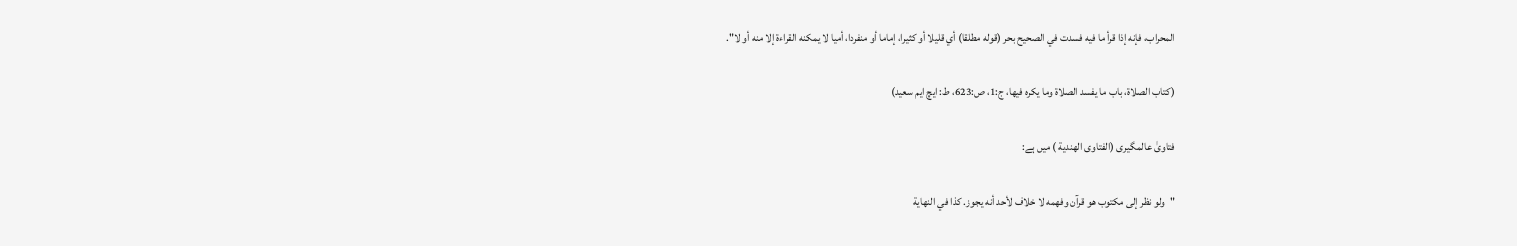المحراب، فإنه إذا قرأ ما فيه فسدت في الصحيح بحر (قوله مطلقا) أي قليلا أو كثيرا، إماما أو منفردا، أميا لا يمكنه القراءة إلا منه أو لا".

(کتاب الصلاۃ، باب ما يفسد الصلاة وما يكره فيها، ج:1، ص:623، ط: ایچ ایم سعید)

فتاویٰ عالمگیری (الفتاوى الهندية ) میں ہے:

"ولو نظر إلى مكتوب هو قرآن وفهمه لا خلاف لأحد أنه يجوز. كذا في النهاية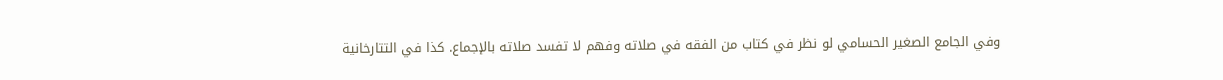وفي الجامع الصغير الحسامي لو نظر في كتاب من الفقه في صلاته وفهم لا تفسد صلاته بالإجماع. كذا في التتارخانية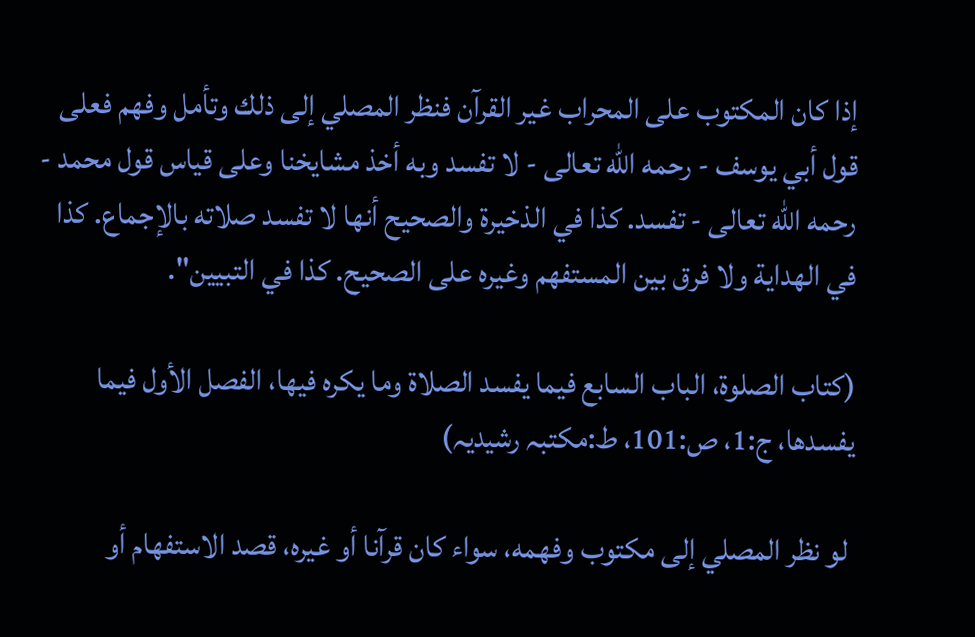إذا كان المكتوب على المحراب غير القرآن فنظر المصلي إلى ذلك وتأمل وفهم فعلى قول أبي يوسف - رحمه الله تعالى - لا تفسد وبه أخذ مشايخنا وعلى قياس قول محمد - رحمه الله تعالى - تفسد. كذا في الذخيرة والصحيح أنها لا تفسد صلاته بالإجماع. كذا في الهداية ولا فرق بين المستفهم وغيره على الصحيح. كذا في التبيين".

(کتاب الصلوۃ، الباب السابع فيما يفسد الصلاة وما يكره فيها، الفصل الأول فيما يفسدها، ج:1، ص:101، ط:مکتبہ رشیدیہ)

 لو نظر المصلي إلى مكتوب وفهمه، سواء كان قرآنا أو غيره، قصد الاستفهام أو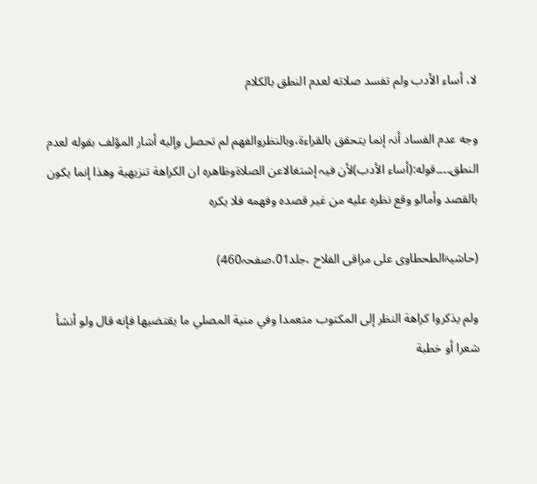لا، أساء الأدب ولم تفسد صلاته لعدم النطق بالكلام

وجه عدم الفساد أنہ إنما يتحقق بالقراءة،وبالنظروالفهم لم تحصل وإليه أشار المؤلف بقوله لعدم النطق۔۔۔۔قوله:(أساء الأدب)لأن فيہ إشتغالاعن الصلاةوظاهره ان الكراهة تنزيهية وهذا إنما يكون بالقصد وأمالو وقع نظره عليه من غير قصده وفهمه فلا يكره

(حاشیۃالطحطاوی علی مراقی الفلاح ،جلد01،صفحہ460)

ولم يذكروا كراهة النظر إلى المكتوب متعمدا وفي منية المصلي ما يقتضيها فإنه قال ولو أنشأ شعرا أو خطبة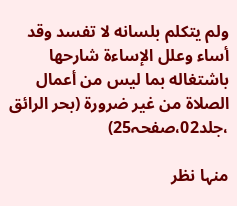ولم يتكلم بلسانه لا تفسد وقد أساء وعلل الإساءة شارحها باشتغاله بما ليس من أعمال الصلاة من غير ضرورة (بحر الرائق ،جلد02،صفحہ25)

منہا نظر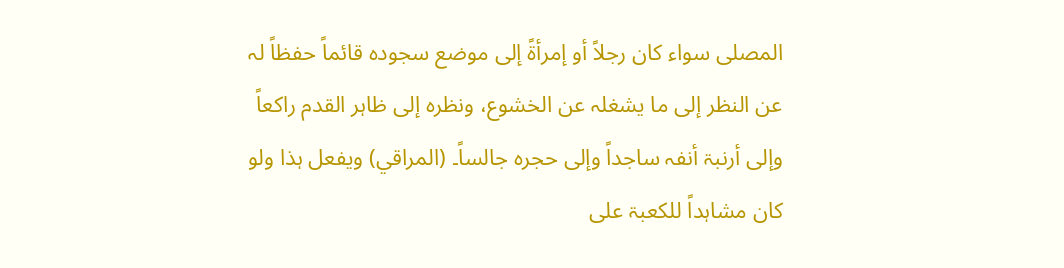المصلی سواء کان رجلاً أو إمرأۃً إلی موضع سجودہ قائماً حفظاً لہ عن النظر إلی ما یشغلہ عن الخشوع، ونظرہ إلی ظاہر القدم راکعاً وإلی أرنبۃ أنفہ ساجداً وإلی حجرہ جالساً۔ (المراقي) ویفعل ہذا ولو کان مشاہداً للکعبۃ علی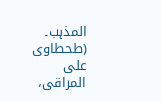المذہب۔ (طحطاوی علی المراقی،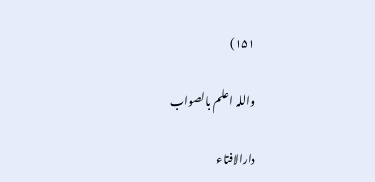۱۵۱)

واللہ اعلم بالصواب

دارالافتاء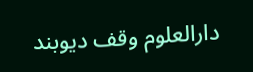دارالعلوم وقف دیوبند